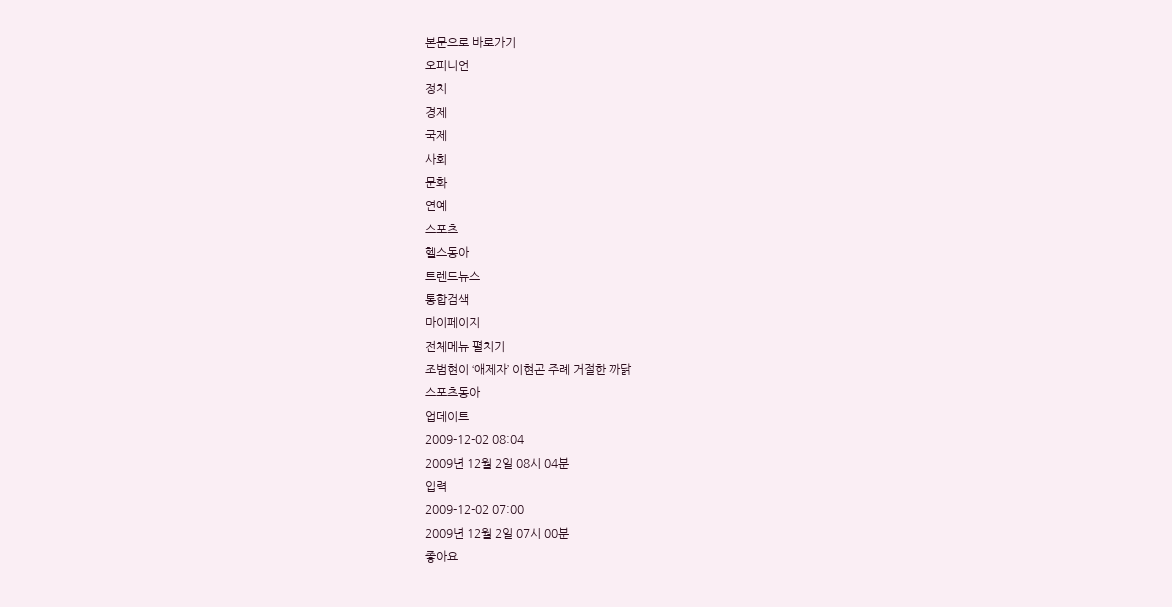본문으로 바로가기
오피니언
정치
경제
국제
사회
문화
연예
스포츠
헬스동아
트렌드뉴스
통합검색
마이페이지
전체메뉴 펼치기
조범현이 ‘애제자’ 이현곤 주례 거절한 까닭
스포츠동아
업데이트
2009-12-02 08:04
2009년 12월 2일 08시 04분
입력
2009-12-02 07:00
2009년 12월 2일 07시 00분
좋아요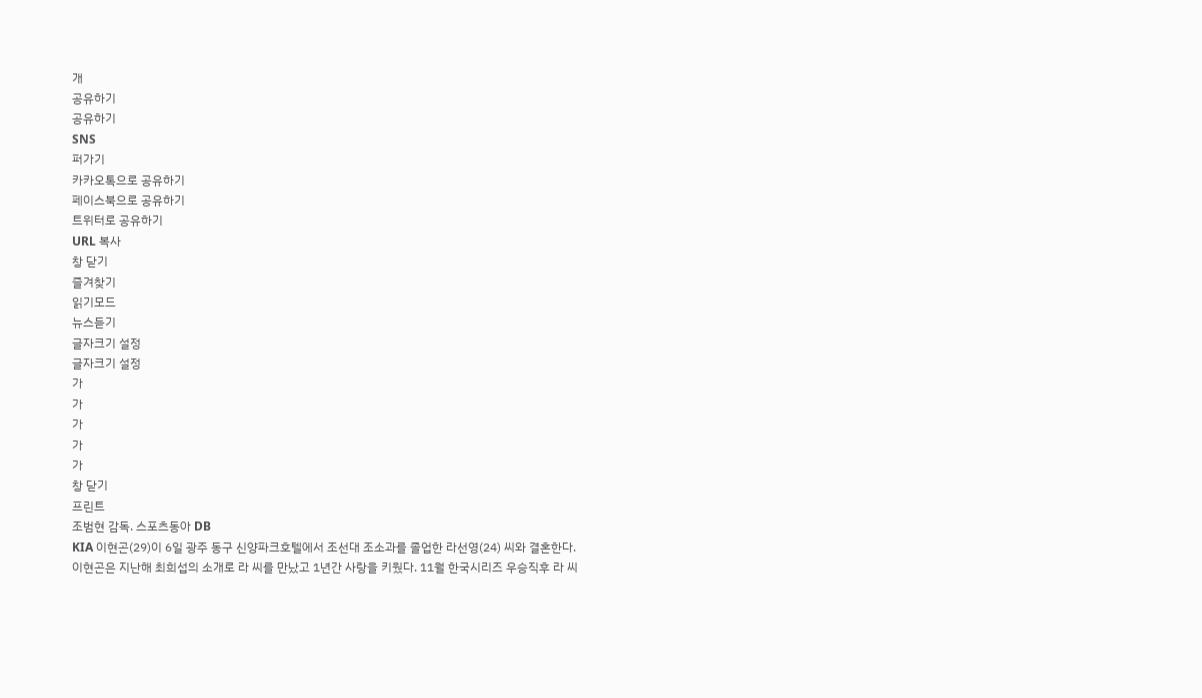개
공유하기
공유하기
SNS
퍼가기
카카오톡으로 공유하기
페이스북으로 공유하기
트위터로 공유하기
URL 복사
창 닫기
즐겨찾기
읽기모드
뉴스듣기
글자크기 설정
글자크기 설정
가
가
가
가
가
창 닫기
프린트
조범현 감독. 스포츠동아 DB
KIA 이현곤(29)이 6일 광주 동구 신양파크호텔에서 조선대 조소과를 졸업한 라선영(24) 씨와 결혼한다. 이현곤은 지난해 최희섭의 소개로 라 씨를 만났고 1년간 사랑을 키웠다. 11월 한국시리즈 우승직후 라 씨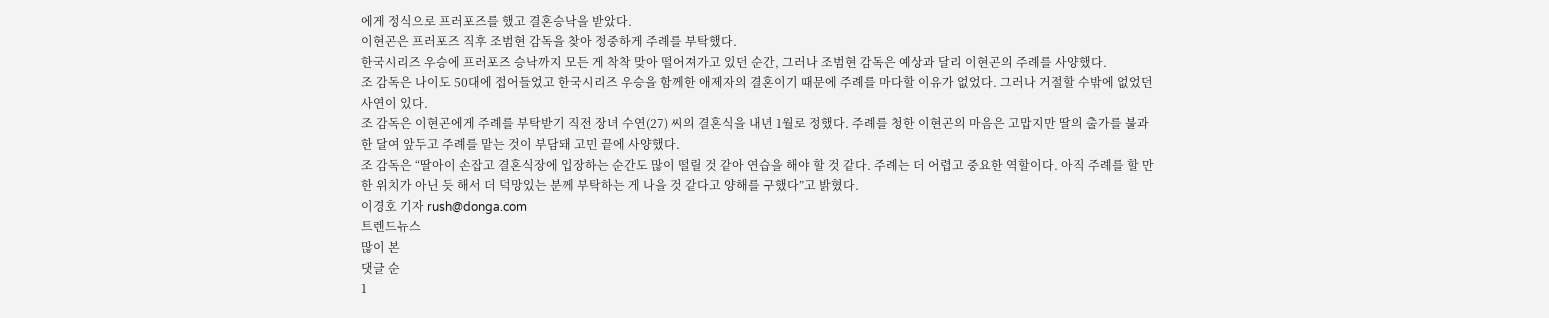에게 정식으로 프러포즈를 했고 결혼승낙을 받았다.
이현곤은 프러포즈 직후 조범현 감독을 찾아 정중하게 주례를 부탁했다.
한국시리즈 우승에 프러포즈 승낙까지 모든 게 착착 맞아 떨어져가고 있던 순간, 그러나 조범현 감독은 예상과 달리 이현곤의 주례를 사양했다.
조 감독은 나이도 50대에 접어들었고 한국시리즈 우승을 함께한 애제자의 결혼이기 때문에 주례를 마다할 이유가 없었다. 그러나 거절할 수밖에 없었던 사연이 있다.
조 감독은 이현곤에게 주례를 부탁받기 직전 장녀 수연(27) 씨의 결혼식을 내년 1월로 정했다. 주례를 청한 이현곤의 마음은 고맙지만 딸의 출가를 불과 한 달여 앞두고 주례를 맡는 것이 부담돼 고민 끝에 사양했다.
조 감독은 “딸아이 손잡고 결혼식장에 입장하는 순간도 많이 떨릴 것 같아 연습을 해야 할 것 같다. 주례는 더 어렵고 중요한 역할이다. 아직 주례를 할 만한 위치가 아닌 듯 해서 더 덕망있는 분께 부탁하는 게 나을 것 같다고 양해를 구했다”고 밝혔다.
이경호 기자 rush@donga.com
트렌드뉴스
많이 본
댓글 순
1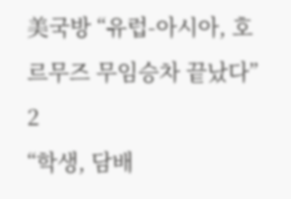美국방 “유럽-아시아, 호르무즈 무임승차 끝났다”
2
“학생, 담배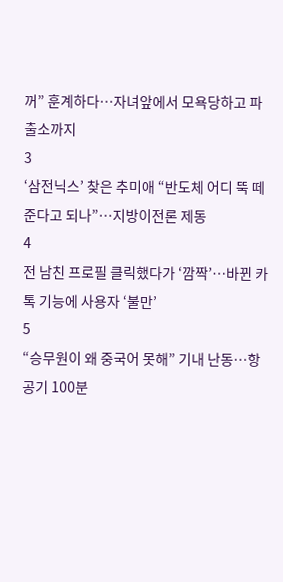꺼” 훈계하다…자녀앞에서 모욕당하고 파출소까지
3
‘삼전닉스’ 찾은 추미애 “반도체 어디 뚝 떼준다고 되나”…지방이전론 제동
4
전 남친 프로필 클릭했다가 ‘깜짝’…바뀐 카톡 기능에 사용자 ‘불만’
5
“승무원이 왜 중국어 못해” 기내 난동…항공기 100분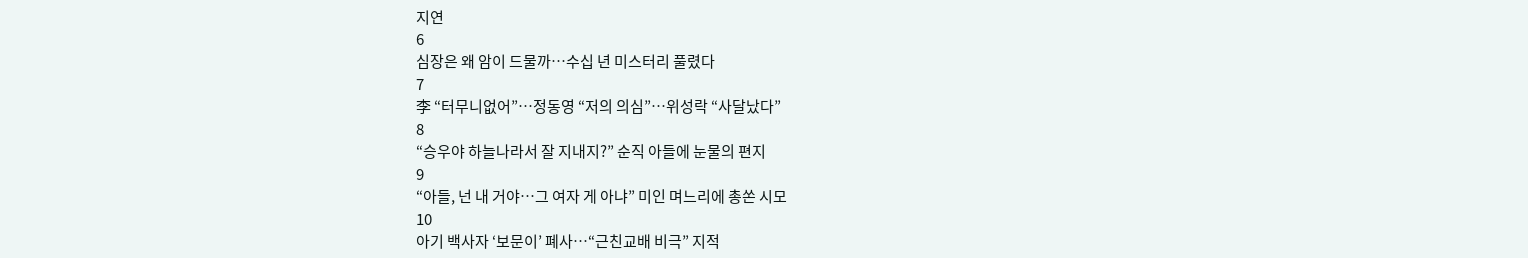지연
6
심장은 왜 암이 드물까…수십 년 미스터리 풀렸다
7
李 “터무니없어”…정동영 “저의 의심”…위성락 “사달났다”
8
“승우야 하늘나라서 잘 지내지?” 순직 아들에 눈물의 편지
9
“아들, 넌 내 거야…그 여자 게 아냐” 미인 며느리에 총쏜 시모
10
아기 백사자 ‘보문이’ 폐사…“근친교배 비극” 지적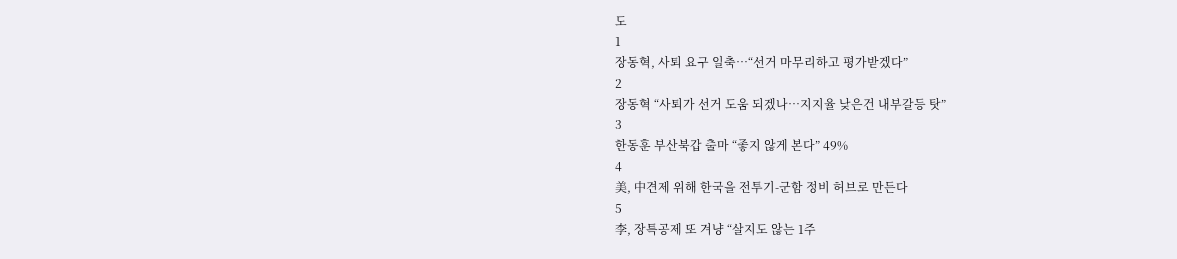도
1
장동혁, 사퇴 요구 일축…“선거 마무리하고 평가받겠다”
2
장동혁 “사퇴가 선거 도움 되겠나…지지율 낮은건 내부갈등 탓”
3
한동훈 부산북갑 출마 “좋지 않게 본다” 49%
4
美, 中견제 위해 한국을 전투기-군함 정비 허브로 만든다
5
李, 장특공제 또 겨냥 “살지도 않는 1주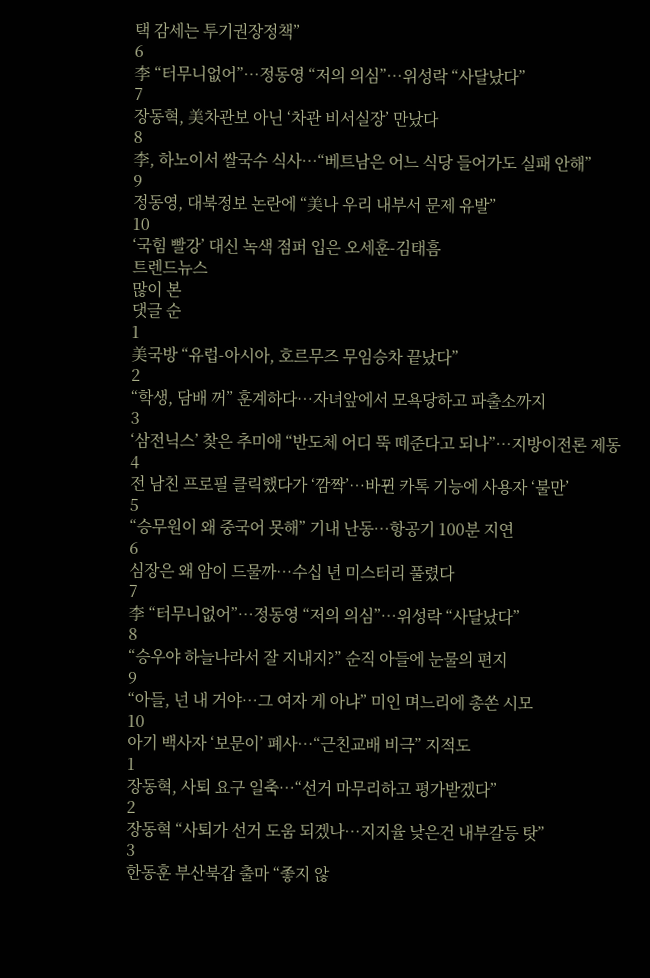택 감세는 투기권장정책”
6
李 “터무니없어”…정동영 “저의 의심”…위성락 “사달났다”
7
장동혁, 美차관보 아닌 ‘차관 비서실장’ 만났다
8
李, 하노이서 쌀국수 식사…“베트남은 어느 식당 들어가도 실패 안해”
9
정동영, 대북정보 논란에 “美나 우리 내부서 문제 유발”
10
‘국힘 빨강’ 대신 녹색 점퍼 입은 오세훈-김태흠
트렌드뉴스
많이 본
댓글 순
1
美국방 “유럽-아시아, 호르무즈 무임승차 끝났다”
2
“학생, 담배 꺼” 훈계하다…자녀앞에서 모욕당하고 파출소까지
3
‘삼전닉스’ 찾은 추미애 “반도체 어디 뚝 떼준다고 되나”…지방이전론 제동
4
전 남친 프로필 클릭했다가 ‘깜짝’…바뀐 카톡 기능에 사용자 ‘불만’
5
“승무원이 왜 중국어 못해” 기내 난동…항공기 100분 지연
6
심장은 왜 암이 드물까…수십 년 미스터리 풀렸다
7
李 “터무니없어”…정동영 “저의 의심”…위성락 “사달났다”
8
“승우야 하늘나라서 잘 지내지?” 순직 아들에 눈물의 편지
9
“아들, 넌 내 거야…그 여자 게 아냐” 미인 며느리에 총쏜 시모
10
아기 백사자 ‘보문이’ 폐사…“근친교배 비극” 지적도
1
장동혁, 사퇴 요구 일축…“선거 마무리하고 평가받겠다”
2
장동혁 “사퇴가 선거 도움 되겠나…지지율 낮은건 내부갈등 탓”
3
한동훈 부산북갑 출마 “좋지 않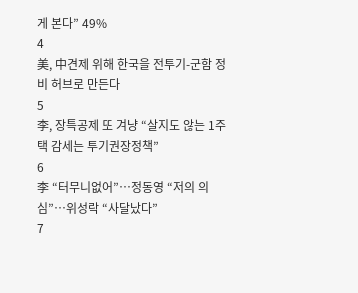게 본다” 49%
4
美, 中견제 위해 한국을 전투기-군함 정비 허브로 만든다
5
李, 장특공제 또 겨냥 “살지도 않는 1주택 감세는 투기권장정책”
6
李 “터무니없어”…정동영 “저의 의심”…위성락 “사달났다”
7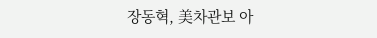장동혁, 美차관보 아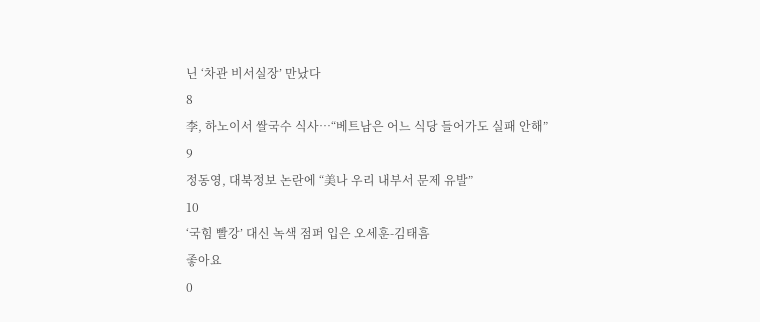닌 ‘차관 비서실장’ 만났다
8
李, 하노이서 쌀국수 식사…“베트남은 어느 식당 들어가도 실패 안해”
9
정동영, 대북정보 논란에 “美나 우리 내부서 문제 유발”
10
‘국힘 빨강’ 대신 녹색 점퍼 입은 오세훈-김태흠
좋아요
0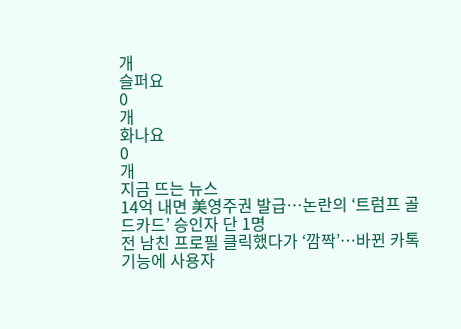개
슬퍼요
0
개
화나요
0
개
지금 뜨는 뉴스
14억 내면 美영주권 발급…논란의 ‘트럼프 골드카드’ 승인자 단 1명
전 남친 프로필 클릭했다가 ‘깜짝’…바뀐 카톡 기능에 사용자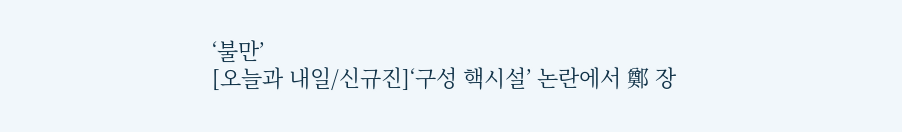‘불만’
[오늘과 내일/신규진]‘구성 핵시설’ 논란에서 鄭 장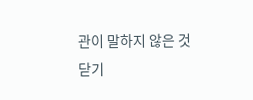관이 말하지 않은 것
닫기